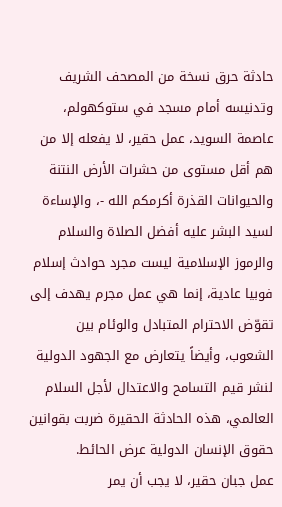حادثة حرق نسخة من المصحف الشريف وتدنيسه أمام مسجد في ستوكهولم، عاصمة السويد، عمل حقير، لا يفعله إلا من هم أقل مستوى من حشرات الأرض النتنة والحيوانات القذرة أكرمكم الله -، والإساءة لسيد البشر عليه أفضل الصلاة والسلام والرموز الإسلامية ليست مجرد حوادث إسلام فوبيا عادية، إنما هي عمل مجرم يهدف إلى تقوّض الاحترام المتبادل والوئام بين الشعوب، وأيضاً يتعارض مع الجهود الدولية لنشر قيم التسامح والاعتدال لأجل السلام العالمي، هذه الحادثة الحقيرة ضربت بقوانين حقوق الإنسان الدولية عرض الحائط.
عمل جبان حقير، لا يجب أن يمر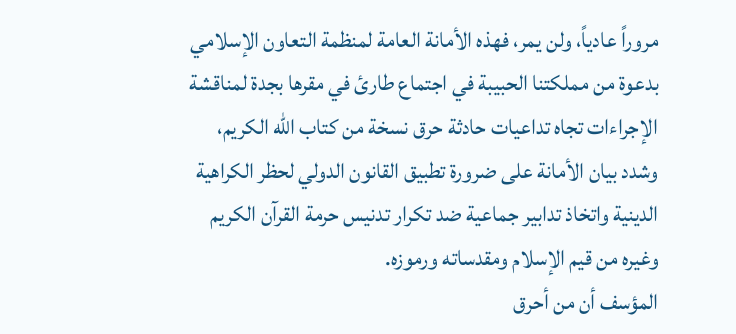مروراً عادياً، ولن يمر، فهذه الأمانة العامة لمنظمة التعاون الإسلامي بدعوة من مملكتنا الحبيبة في اجتماع طارئ في مقرها بجدة لمناقشة الإجراءات تجاه تداعيات حادثة حرق نسخة من كتاب الله الكريم، وشدد بيان الأمانة على ضرورة تطبيق القانون الدولي لحظر الكراهية الدينية واتخاذ تدابير جماعية ضد تكرار تدنيس حرمة القرآن الكريم وغيره من قيم الإسلام ومقدساته ورموزه.
المؤسف أن من أحرق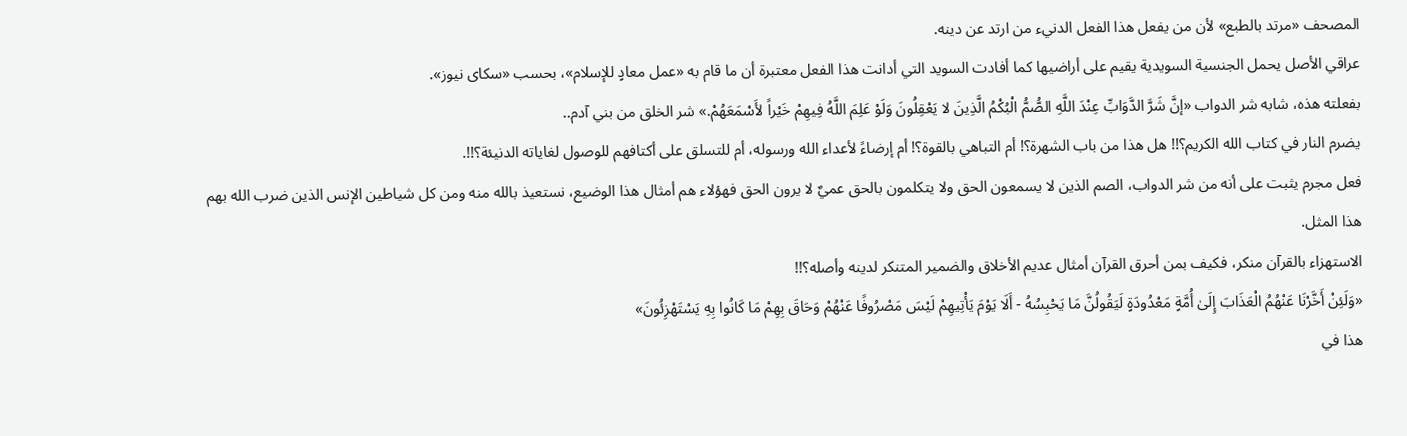المصحف «مرتد بالطبع» لأن من يفعل هذا الفعل الدنيء من ارتد عن دينه.
عراقي الأصل يحمل الجنسية السويدية يقيم على أراضيها كما أفادت السويد التي أدانت هذا الفعل معتبرة أن ما قام به «عمل معادٍ للإسلام»، بحسب «سكاى نيوز».
بفعلته هذه، شابه شر الدواب «إنَّ شَرَّ الدَّوَابِّ عِنْدَ اللَّهِ الصُّمُّ الْبُكْمُ الَّذِينَ لا يَعْقِلُونَ وَلَوْ عَلِمَ اللَّهُ فِيهِمْ خَيْراً لأَسْمَعَهُمْ.» شر الخلق من بني آدم..
يضرم النار في كتاب الله الكريم؟!! هل هذا من باب الشهرة؟! أم التباهي بالقوة؟! أم إرضاءً لأعداء الله ورسوله، أم للتسلق على أكتافهم للوصول لغاياته الدنيئة؟!!.
فعل مجرم يثبت على أنه من شر الدواب، الصم الذين لا يسمعون الحق ولا يتكلمون بالحق عميٌ لا يرون الحق فهؤلاء هم أمثال هذا الوضيع، نستعيذ بالله منه ومن كل شياطين الإنس الذين ضرب الله بهم هذا المثل.
الاستهزاء بالقرآن منكر، فكيف بمن أحرق القرآن أمثال عديم الأخلاق والضمير المتنكر لدينه وأصله؟!!
«وَلَئِنْ أَخَّرْنَا عَنْهُمُ الْعَذَابَ إِلَىٰ أُمَّةٍ مَعْدُودَةٍ لَيَقُولُنَّ مَا يَحْبِسُهُ - أَلَا يَوْمَ يَأْتِيهِمْ لَيْسَ مَصْرُوفًا عَنْهُمْ وَحَاقَ بِهِمْ مَا كَانُوا بِهِ يَسْتَهْزِئُونَ»
هذا في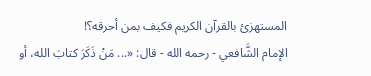المستهزئ بالقرآن الكريم فكيف بمن أحرقه؟!
الإمام الشَّافعي - رحمه الله - قال: «... مَنْ ذَكَرَ كتابَ الله، أو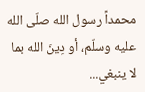محمداً رسول الله صلّى الله عليه وسلّم، أو دِينَ الله بما لا ينبغي...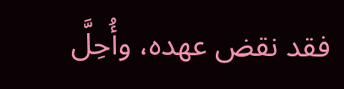فقد نقض عهده، وأُحِلَّ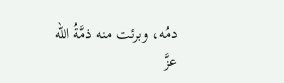دمُه، وبرئت منه ذمَّةُ الله عزَّ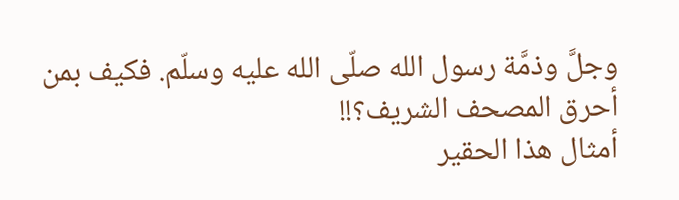وجلَّ وذمَّة رسول الله صلّى الله عليه وسلّم. فكيف بمن أحرق المصحف الشريف؟!!
أمثال هذا الحقير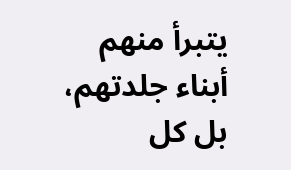يتبرأ منهم أبناء جلدتهم، بل كل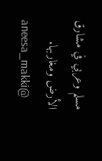مسلم وعربي في مشارق الأرض ومغاربها.
aneesa_makki@